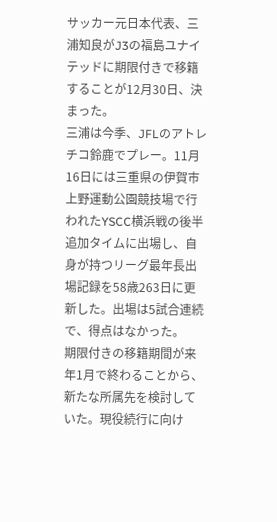サッカー元日本代表、三浦知良がJ3の福島ユナイテッドに期限付きで移籍することが12月30日、決まった。
三浦は今季、JFLのアトレチコ鈴鹿でプレー。11月16日には三重県の伊賀市上野運動公園競技場で行われたYSCC横浜戦の後半追加タイムに出場し、自身が持つリーグ最年長出場記録を58歳263日に更新した。出場は5試合連続で、得点はなかった。
期限付きの移籍期間が来年1月で終わることから、新たな所属先を検討していた。現役続行に向け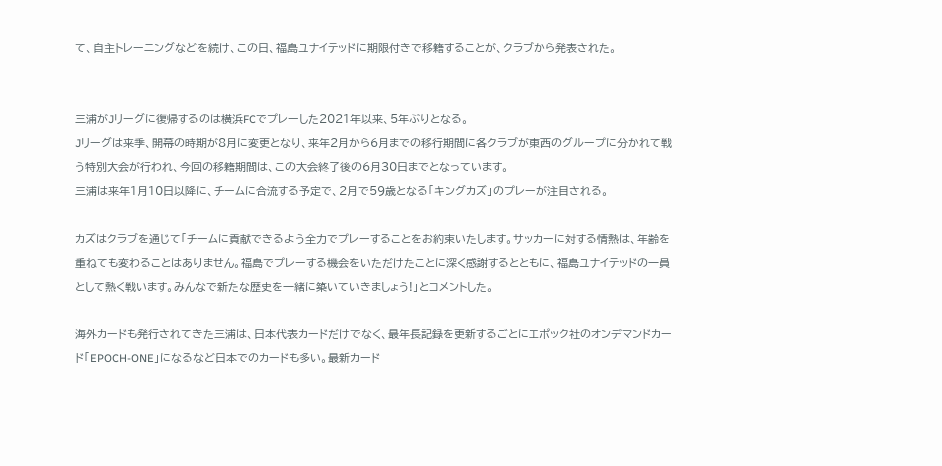て、自主トレーニングなどを続け、この日、福島ユナイテッドに期限付きで移籍することが、クラブから発表された。


三浦がJリーグに復帰するのは横浜FCでプレーした2021年以来、5年ぶりとなる。
Jリーグは来季、開幕の時期が8月に変更となり、来年2月から6月までの移行期間に各クラブが東西のグループに分かれて戦う特別大会が行われ、今回の移籍期間は、この大会終了後の6月30日までとなっています。
三浦は来年1月10日以降に、チームに合流する予定で、2月で59歳となる「キングカズ」のプレーが注目される。

カズはクラブを通じて「チームに貢献できるよう全力でプレーすることをお約束いたします。サッカーに対する情熱は、年齢を重ねても変わることはありません。福島でプレーする機会をいただけたことに深く感謝するとともに、福島ユナイテッドの一員として熱く戦います。みんなで新たな歴史を一緒に築いていきましょう!」とコメントした。

海外カードも発行されてきた三浦は、日本代表カードだけでなく、最年長記録を更新するごとにエポック社のオンデマンドカード「EPOCH-ONE」になるなど日本でのカードも多い。最新カード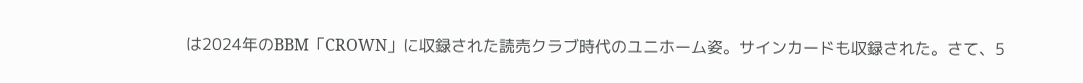は2024年のBBM「CROWN」に収録された読売クラブ時代のユニホーム姿。サインカードも収録された。さて、5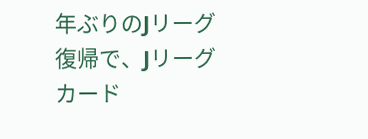年ぶりのJリーグ復帰で、Jリーグカード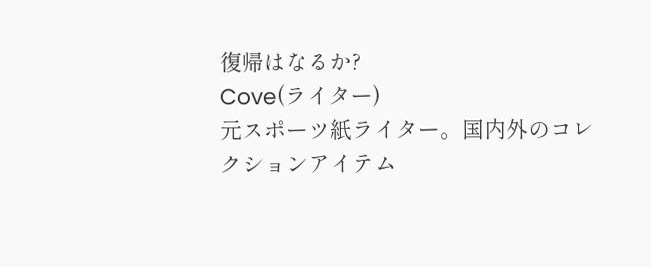復帰はなるか?
Cove(ライター)
元スポーツ紙ライター。国内外のコレクションアイテム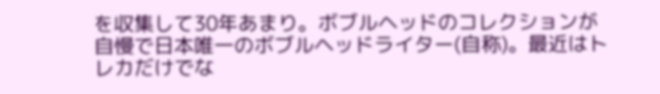を収集して30年あまり。ボブルヘッドのコレクションが自慢で日本唯一のボブルヘッドライター(自称)。最近はトレカだけでな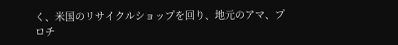く、米国のリサイクルショップを回り、地元のアマ、プロチ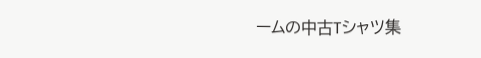ームの中古Tシャツ集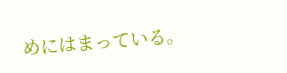めにはまっている。